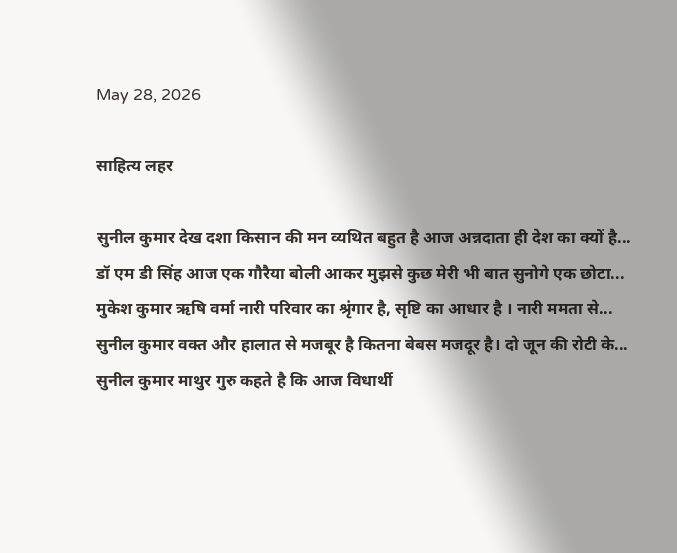May 28, 2026

साहित्य लहर

सुनील कुमार देख दशा किसान की मन व्यथित बहुत है आज अन्नदाता ही देश का क्यों है...
डॉ एम डी सिंह आज एक गौरैया बोली आकर मुझसे कुछ मेरी भी बात सुनोगे एक छोटा...
मुकेश कुमार ऋषि वर्मा नारी परिवार का श्रृंगार है, सृष्टि का आधार है । नारी ममता से...
सुनील कुमार वक्त और हालात से मजबूर है कितना बेबस मजदूर है। दो जून की रोटी के...
सुनील कुमार माथुर गुरु कहते है कि आज विधार्थी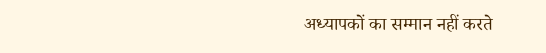अध्यापकों का सम्मान नहीं करते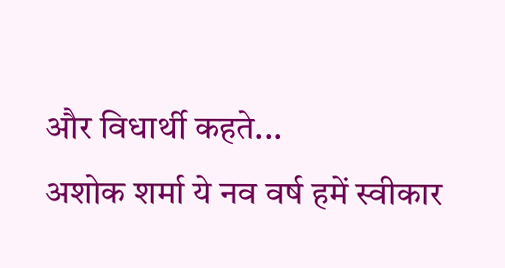और विधार्थी कहते...
अशोक शर्मा ये नव वर्ष हमें स्वीकार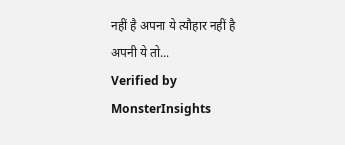नहीं है अपना ये त्यौहार नहीं है अपनी ये तो...
Verified by MonsterInsights